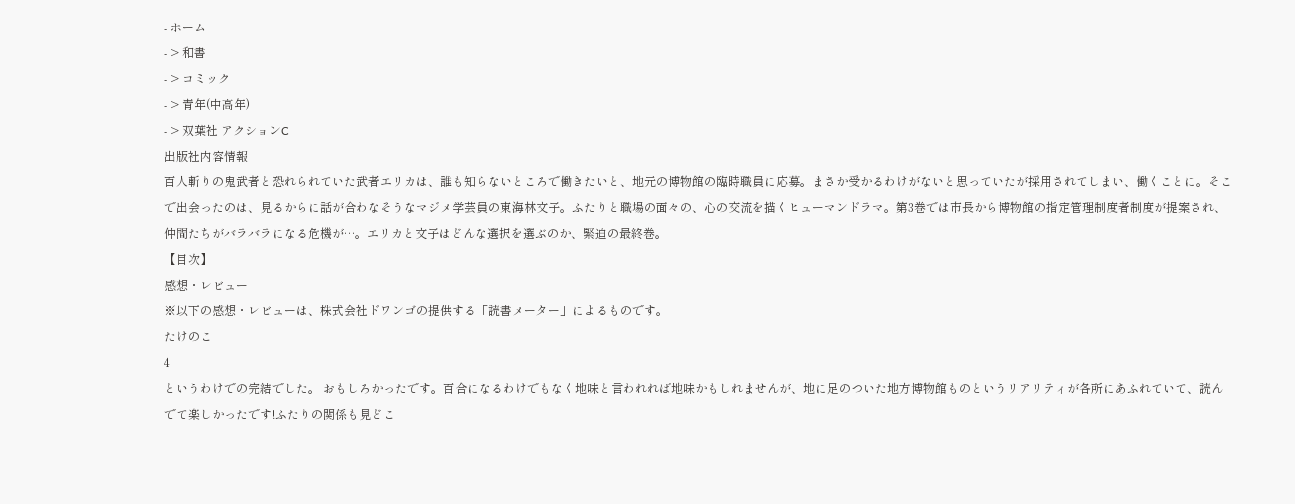- ホーム
- > 和書
- > コミック
- > 青年(中高年)
- > 双葉社 アクションC
出版社内容情報
百人斬りの鬼武者と恐れられていた武者エリカは、誰も知らないところで働きたいと、地元の博物館の臨時職員に応募。まさか受かるわけがないと思っていたが採用されてしまい、働くことに。そこで出会ったのは、見るからに話が合わなそうなマジメ学芸員の東海林文子。ふたりと職場の面々の、心の交流を描くヒューマンドラマ。第3巻では市長から博物館の指定管理制度者制度が提案され、仲間たちがバラバラになる危機が…。エリカと文子はどんな選択を選ぶのか、緊迫の最終巻。
【目次】
感想・レビュー
※以下の感想・レビューは、株式会社ドワンゴの提供する「読書メーター」によるものです。
たけのこ
4
というわけでの完結でした。 おもしろかったです。百合になるわけでもなく地味と言われれば地味かもしれませんが、地に足のついた地方博物館ものというリアリティが各所にあふれていて、読んでて楽しかったです!ふたりの関係も見どこ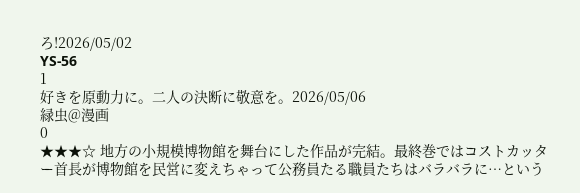ろ!2026/05/02
YS-56
1
好きを原動力に。二人の決断に敬意を。2026/05/06
緑虫@漫画
0
★★★☆ 地方の小規模博物館を舞台にした作品が完結。最終巻ではコストカッター首長が博物館を民営に変えちゃって公務員たる職員たちはバラバラに…という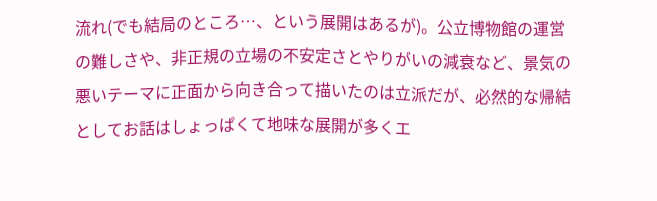流れ(でも結局のところ…、という展開はあるが)。公立博物館の運営の難しさや、非正規の立場の不安定さとやりがいの減衰など、景気の悪いテーマに正面から向き合って描いたのは立派だが、必然的な帰結としてお話はしょっぱくて地味な展開が多くエ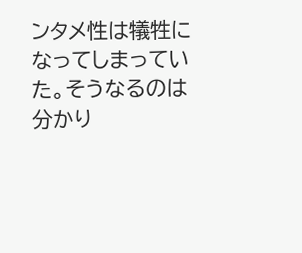ンタメ性は犠牲になってしまっていた。そうなるのは分かり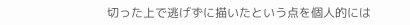切った上で逃げずに描いたという点を個人的には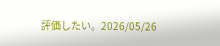評価したい。2026/05/26